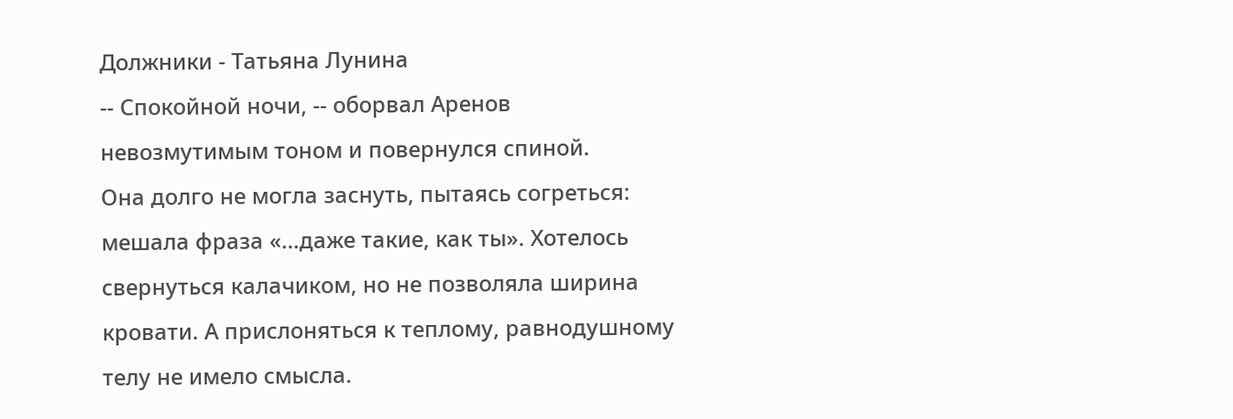Должники - Татьяна Лунина
-- Спокойной ночи, -- оборвал Аренов невозмутимым тоном и повернулся спиной.
Она долго не могла заснуть, пытаясь согреться: мешала фраза «…даже такие, как ты». Хотелось свернуться калачиком, но не позволяла ширина кровати. А прислоняться к теплому, равнодушному телу не имело смысла.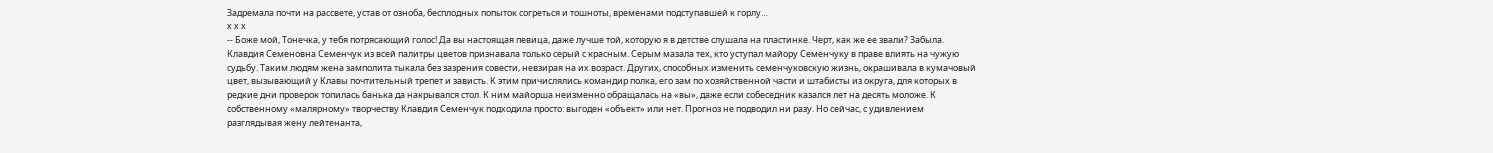Задремала почти на рассвете, устав от озноба, бесплодных попыток согреться и тошноты, временами подступавшей к горлу…
х х х
-- Боже мой, Тонечка, у тебя потрясающий голос! Да вы настоящая певица, даже лучше той, которую я в детстве слушала на пластинке. Черт, как же ее звали? Забыла.
Клавдия Семеновна Семенчук из всей палитры цветов признавала только серый с красным. Серым мазала тех, кто уступал майору Семенчуку в праве влиять на чужую судьбу. Таким людям жена замполита тыкала без зазрения совести, невзирая на их возраст. Других, способных изменить семенчуковскую жизнь, окрашивала в кумачовый цвет, вызывающий у Клавы почтительный трепет и зависть. К этим причислялись командир полка, его зам по хозяйственной части и штабисты из округа, для которых в редкие дни проверок топилась банька да накрывался стол. К ним майорша неизменно обращалась на «вы», даже если собеседник казался лет на десять моложе. К собственному «малярному» творчеству Клавдия Семенчук подходила просто: выгоден «объект» или нет. Прогноз не подводил ни разу. Но сейчас, с удивлением разглядывая жену лейтенанта,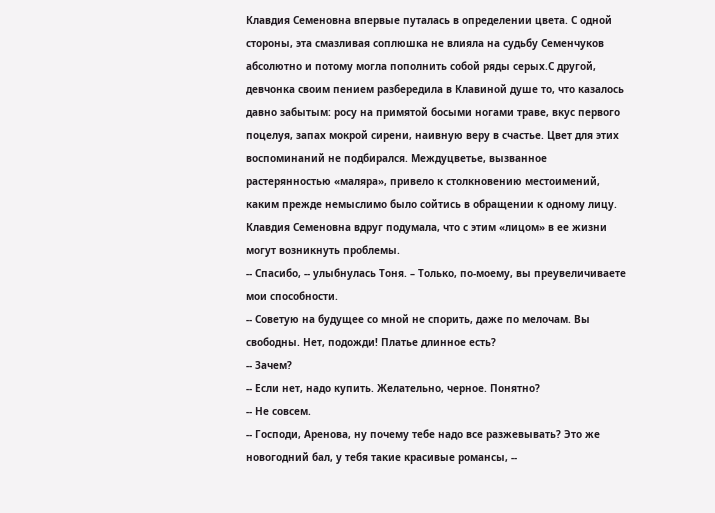Клавдия Семеновна впервые путалась в определении цвета. С одной стороны, эта смазливая соплюшка не влияла на судьбу Семенчуков абсолютно и потому могла пополнить собой ряды серых.С другой, девчонка своим пением разбередила в Клавиной душе то, что казалось давно забытым: росу на примятой босыми ногами траве, вкус первого поцелуя, запах мокрой сирени, наивную веру в счастье. Цвет для этих воспоминаний не подбирался. Междуцветье, вызванное растерянностью «маляра», привело к столкновению местоимений, каким прежде немыслимо было сойтись в обращении к одному лицу. Клавдия Семеновна вдруг подумала, что с этим «лицом» в ее жизни могут возникнуть проблемы.
-- Спасибо, -- улыбнулась Тоня. – Только, по-моему, вы преувеличиваете мои способности.
-- Советую на будущее со мной не спорить, даже по мелочам. Вы свободны. Нет, подожди! Платье длинное есть?
-- Зачем?
-- Если нет, надо купить. Желательно, черное. Понятно?
-- Не совсем.
-- Господи, Аренова, ну почему тебе надо все разжевывать? Это же новогодний бал, у тебя такие красивые романсы, --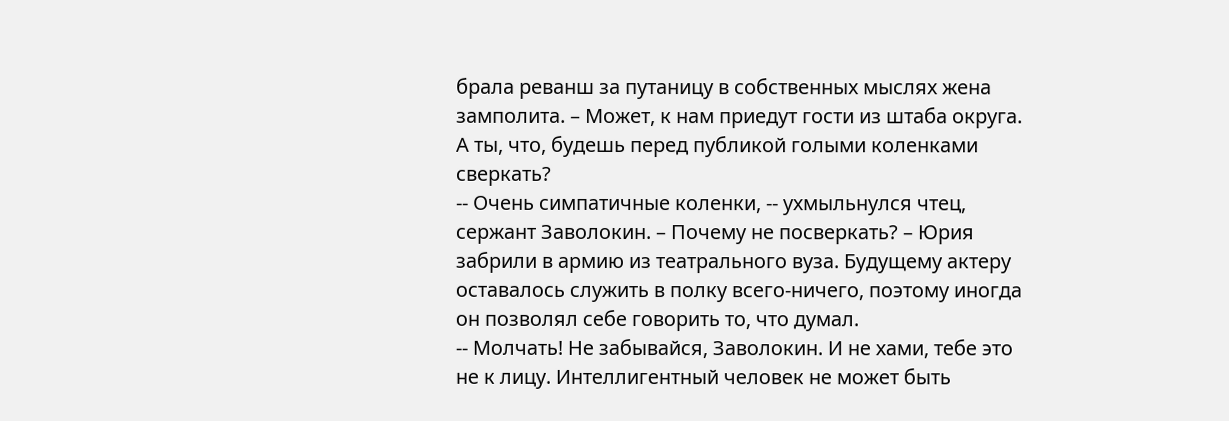брала реванш за путаницу в собственных мыслях жена замполита. – Может, к нам приедут гости из штаба округа. А ты, что, будешь перед публикой голыми коленками сверкать?
-- Очень симпатичные коленки, -- ухмыльнулся чтец, сержант Заволокин. – Почему не посверкать? – Юрия забрили в армию из театрального вуза. Будущему актеру оставалось служить в полку всего-ничего, поэтому иногда он позволял себе говорить то, что думал.
-- Молчать! Не забывайся, Заволокин. И не хами, тебе это не к лицу. Интеллигентный человек не может быть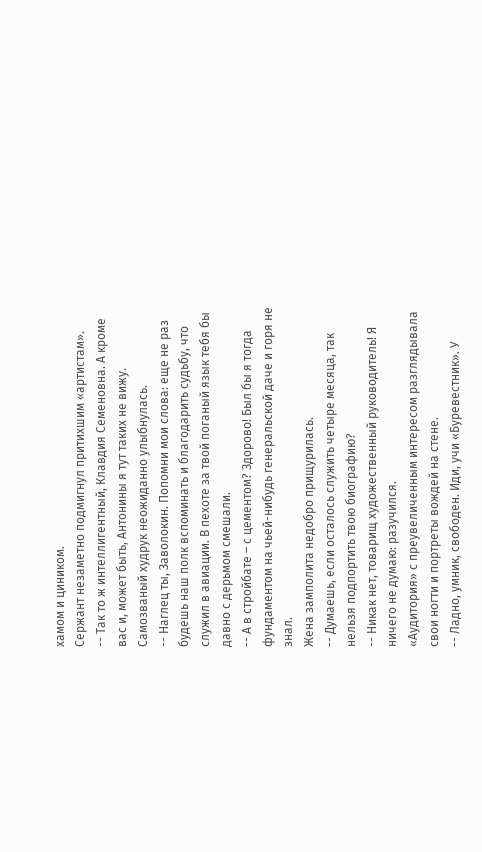хамом и циником.
Сержант незаметно подмигнул притихшим «артистам».
-- Так то ж интеллигентный, Клавдия Семеновна. А кроме вас и, может быть, Антонины я тут таких не вижу.
Самозваный худрук неожиданно улыбнулась.
-- Наглец ты, Заволокин. Попомни мои слова: еще не раз будешь наш полк вспоминать и благодарить судьбу, что служил в авиации. В пехоте за твой поганый язык тебя бы давно с дерьмом смешали.
-- А в стройбате – с цементом? Здорово! Был бы я тогда фундаментом на чьей-нибудь генеральской даче и горя не знал.
Жена замполита недобро прищурилась.
-- Думаешь, если осталось служить четыре месяца, так нельзя подпортить твою биографию?
-- Никак нет, товарищ художественный руководитель! Я ничего не думаю: разучился.
«Аудитория» с преувеличенным интересом разглядывала свои ногти и портреты вождей на стене.
-- Ладно, умник, свободен. Иди, учи «Буревестник». У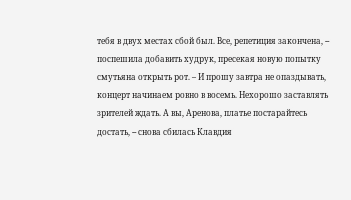тебя в двух местах сбой был. Все, репетиция закончена, -- поспешила добавить худрук, пресекая новую попытку смутьяна открыть рот. – И прошу завтра не опаздывать, концерт начинаем ровно в восемь. Нехорошо заставлять зрителей ждать. А вы, Аренова, платье постарайтесь достать, -- снова сбилась Клавдия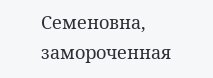Семеновна, замороченная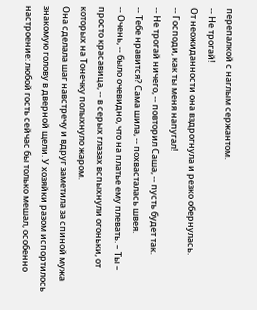перепалкой с наглым сержантом.
-- Не трогай!
От неожиданности она вздрогнула и резко обернулась.
-- Господи, как ты меня напугал!
-- Не трогай ничего, -- повторил Саша, -- пусть будет так.
-- Тебе нравится? Сама шила, -- похвасталась швея.
-- Очень, -- было очевидно, что на платье ему плевать. – Ты – просто красавица, -- в серых глазах вспыхнули огоньки, от которых на Тонечку полыхнуло жаром.
Она сделала шаг навстречу и вдруг заметила за спиной мужа знакомую голову в дверной щели. У хозяйки разом испортилось настроение: любой гость сейчас бы только мешал, особенно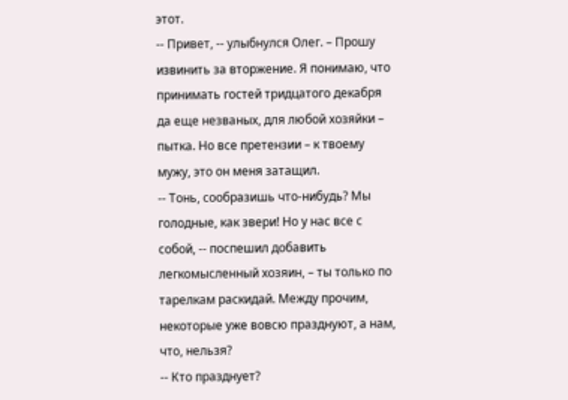этот.
-- Привет, -- улыбнулся Олег. – Прошу извинить за вторжение. Я понимаю, что принимать гостей тридцатого декабря да еще незваных, для любой хозяйки – пытка. Но все претензии – к твоему мужу, это он меня затащил.
-- Тонь, сообразишь что-нибудь? Мы голодные, как звери! Но у нас все с собой, -- поспешил добавить легкомысленный хозяин, – ты только по тарелкам раскидай. Между прочим, некоторые уже вовсю празднуют, а нам, что, нельзя?
-- Кто празднует?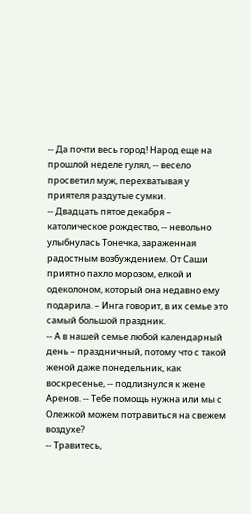-- Да почти весь город! Народ еще на прошлой неделе гулял, -- весело просветил муж, перехватывая у приятеля раздутые сумки.
-- Двадцать пятое декабря – католическое рождество, -- невольно улыбнулась Тонечка, зараженная радостным возбуждением. От Саши приятно пахло морозом, елкой и одеколоном, который она недавно ему подарила. – Инга говорит, в их семье это самый большой праздник.
-- А в нашей семье любой календарный день – праздничный, потому что с такой женой даже понедельник, как воскресенье, -- подлизнулся к жене Аренов. -- Тебе помощь нужна или мы с Олежкой можем потравиться на свежем воздухе?
-- Травитесь,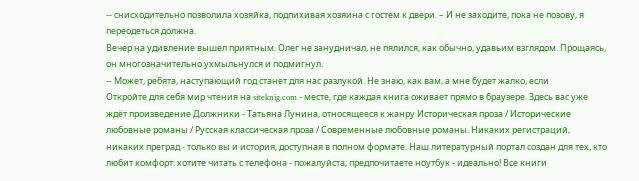-- снисходительно позволила хозяйка, подпихивая хозяина с гостем к двери. – И не заходите, пока не позову, я переодеться должна.
Вечер на удивление вышел приятным. Олег не занудничал, не пялился, как обычно, удавьим взглядом. Прощаясь, он многозначительно ухмыльнулся и подмигнул.
-- Может, ребята, наступающий год станет для нас разлукой. Не знаю, как вам, а мне будет жалко, если
Откройте для себя мир чтения на siteknig.com - месте, где каждая книга оживает прямо в браузере. Здесь вас уже ждёт произведение Должники - Татьяна Лунина, относящееся к жанру Историческая проза / Исторические любовные романы / Русская классическая проза / Современные любовные романы. Никаких регистраций, никаких преград - только вы и история, доступная в полном формате. Наш литературный портал создан для тех, кто любит комфорт: хотите читать с телефона - пожалуйста; предпочитаете ноутбук - идеально! Все книги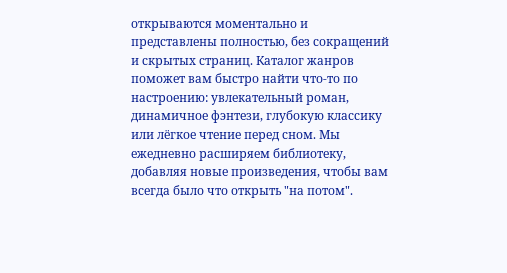открываются моментально и представлены полностью, без сокращений и скрытых страниц. Каталог жанров поможет вам быстро найти что-то по настроению: увлекательный роман, динамичное фэнтези, глубокую классику или лёгкое чтение перед сном. Мы ежедневно расширяем библиотеку, добавляя новые произведения, чтобы вам всегда было что открыть "на потом".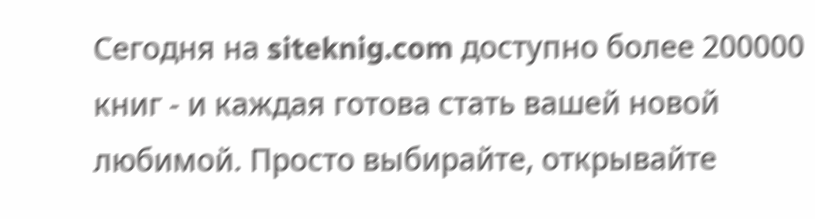Сегодня на siteknig.com доступно более 200000 книг - и каждая готова стать вашей новой любимой. Просто выбирайте, открывайте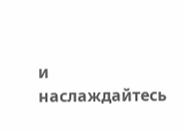и наслаждайтесь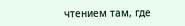чтением там, где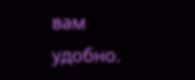вам удобно.